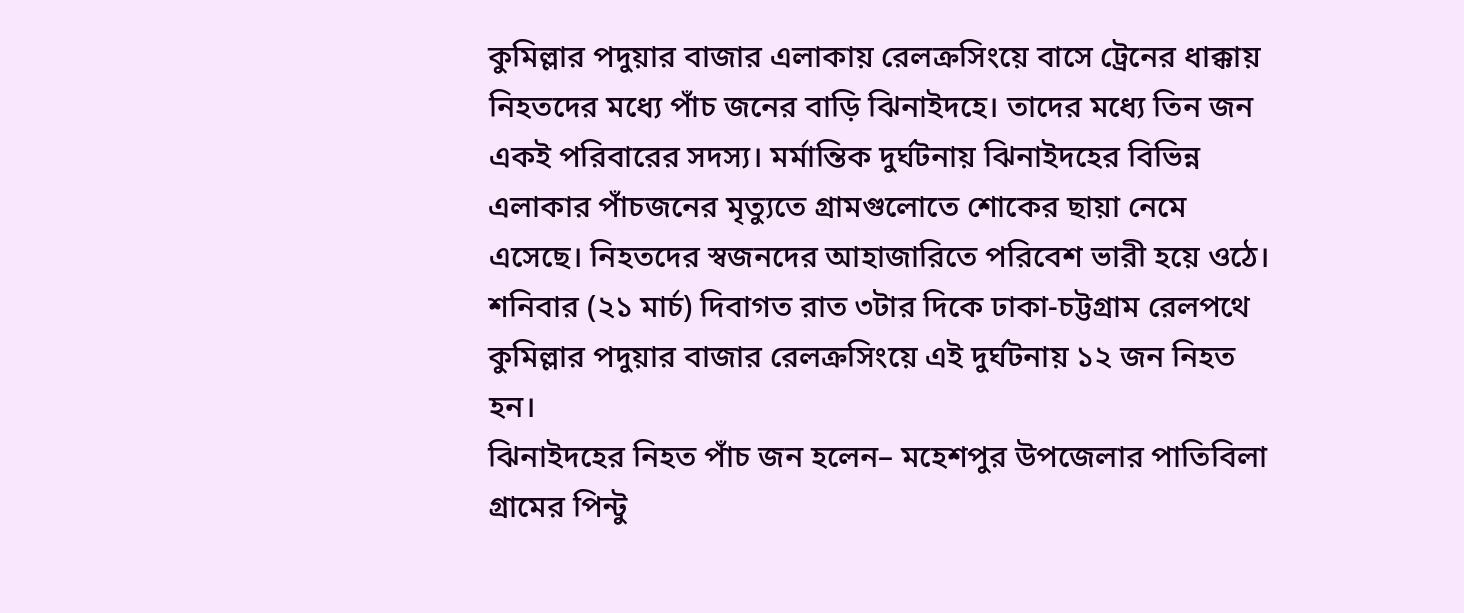কুমিল্লার পদুয়ার বাজার এলাকায় রেলক্রসিংয়ে বাসে ট্রেনের ধাক্কায় নিহতদের মধ্যে পাঁচ জনের বাড়ি ঝিনাইদহে। তাদের মধ্যে তিন জন একই পরিবারের সদস্য। মর্মান্তিক দুর্ঘটনায় ঝিনাইদহের বিভিন্ন এলাকার পাঁচজনের মৃত্যুতে গ্রামগুলোতে শোকের ছায়া নেমে এসেছে। নিহতদের স্বজনদের আহাজারিতে পরিবেশ ভারী হয়ে ওঠে।
শনিবার (২১ মার্চ) দিবাগত রাত ৩টার দিকে ঢাকা-চট্টগ্রাম রেলপথে কুমিল্লার পদুয়ার বাজার রেলক্রসিংয়ে এই দুর্ঘটনায় ১২ জন নিহত হন।
ঝিনাইদহের নিহত পাঁচ জন হলেন– মহেশপুর উপজেলার পাতিবিলা গ্রামের পিন্টু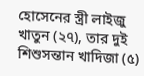হোসেনের স্ত্রী লাইজু খাতুন (২৭), তার দুই শিশুসন্তান খাদিজা (৫)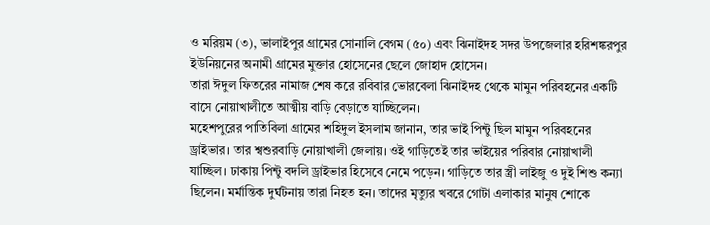ও মরিয়ম (৩), ভালাইপুর গ্রামের সোনালি বেগম (৫০) এবং ঝিনাইদহ সদর উপজেলার হরিশঙ্করপুর ইউনিয়নের অনামী গ্রামের মুক্তার হোসেনের ছেলে জোহাদ হোসেন।
তারা ঈদুল ফিতরের নামাজ শেষ করে রবিবার ভোরবেলা ঝিনাইদহ থেকে মামুন পরিবহনের একটি বাসে নোয়াখালীতে আত্মীয় বাড়ি বেড়াতে যাচ্ছিলেন।
মহেশপুরের পাতিবিলা গ্রামের শহিদুল ইসলাম জানান, তার ভাই পিন্টু ছিল মামুন পরিবহনের ড্রাইভার। তার শ্বশুরবাড়ি নোয়াখালী জেলায়। ওই গাড়িতেই তার ভাইয়ের পরিবার নোয়াখালী যাচ্ছিল। ঢাকায় পিন্টু বদলি ড্রাইভার হিসেবে নেমে পড়েন। গাড়িতে তার স্ত্রী লাইজু ও দুই শিশু কন্যা ছিলেন। মর্মান্তিক দুর্ঘটনায় তারা নিহত হন। তাদের মৃত্যুর খবরে গোটা এলাকার মানুষ শোকে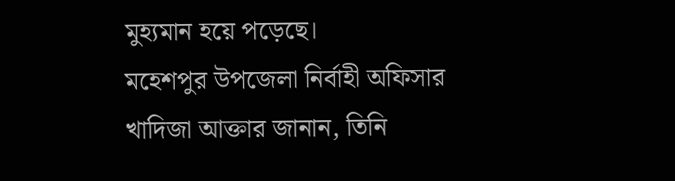মুহ্যমান হয়ে পড়েছে।
মহেশপুর উপজেলা নির্বাহী অফিসার খাদিজা আক্তার জানান, তিনি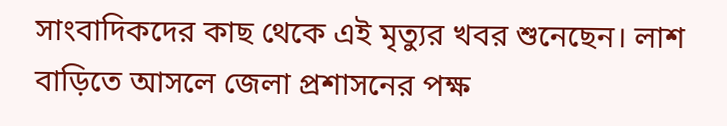সাংবাদিকদের কাছ থেকে এই মৃত্যুর খবর শুনেছেন। লাশ বাড়িতে আসলে জেলা প্রশাসনের পক্ষ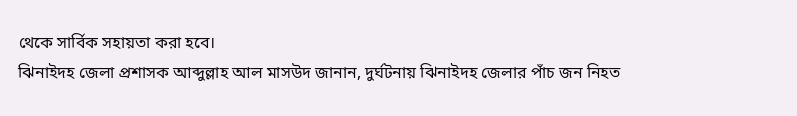থেকে সার্বিক সহায়তা করা হবে।
ঝিনাইদহ জেলা প্রশাসক আব্দুল্লাহ আল মাসউদ জানান, দুর্ঘটনায় ঝিনাইদহ জেলার পাঁচ জন নিহত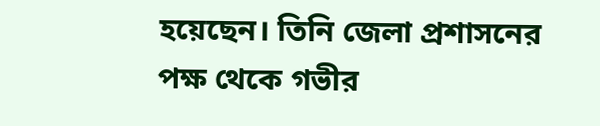হয়েছেন। তিনি জেলা প্রশাসনের পক্ষ থেকে গভীর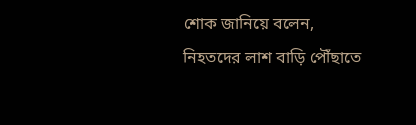শোক জানিয়ে বলেন, নিহতদের লাশ বাড়ি পৌঁছাতে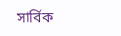সার্বিক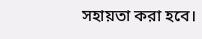সহায়তা করা হবে।